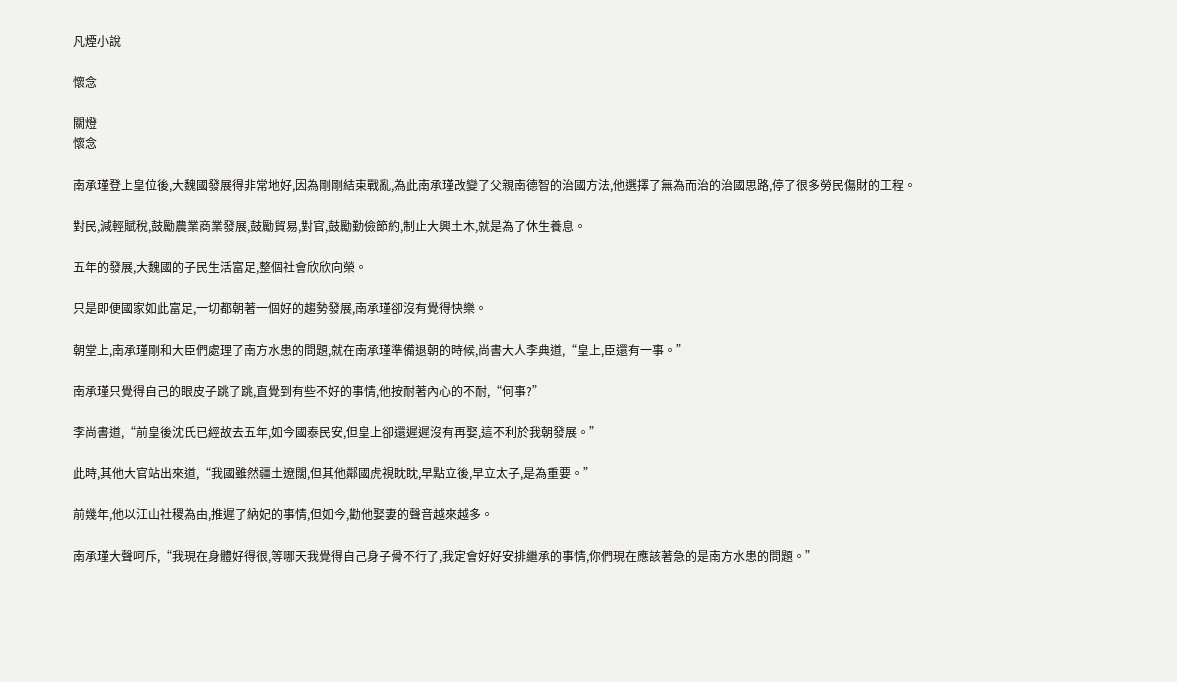凡煙小說

懷念

關燈
懷念

南承瑾登上皇位後,大魏國發展得非常地好,因為剛剛結束戰亂,為此南承瑾改變了父親南德智的治國方法,他選擇了無為而治的治國思路,停了很多勞民傷財的工程。

對民,減輕賦稅,鼓勵農業商業發展,鼓勵貿易,對官,鼓勵勤儉節約,制止大興土木,就是為了休生養息。

五年的發展,大魏國的子民生活富足,整個社會欣欣向榮。

只是即便國家如此富足,一切都朝著一個好的趨勢發展,南承瑾卻沒有覺得快樂。

朝堂上,南承瑾剛和大臣們處理了南方水患的問題,就在南承瑾準備退朝的時候,尚書大人李典道,“皇上,臣還有一事。”

南承瑾只覺得自己的眼皮子跳了跳,直覺到有些不好的事情,他按耐著內心的不耐,“何事?”

李尚書道,“前皇後沈氏已經故去五年,如今國泰民安,但皇上卻還遲遲沒有再娶,這不利於我朝發展。”

此時,其他大官站出來道,“我國雖然疆土遼闊,但其他鄰國虎視眈眈,早點立後,早立太子,是為重要。”

前幾年,他以江山社稷為由,推遲了納妃的事情,但如今,勸他娶妻的聲音越來越多。

南承瑾大聲呵斥,“我現在身體好得很,等哪天我覺得自己身子骨不行了,我定會好好安排繼承的事情,你們現在應該著急的是南方水患的問題。”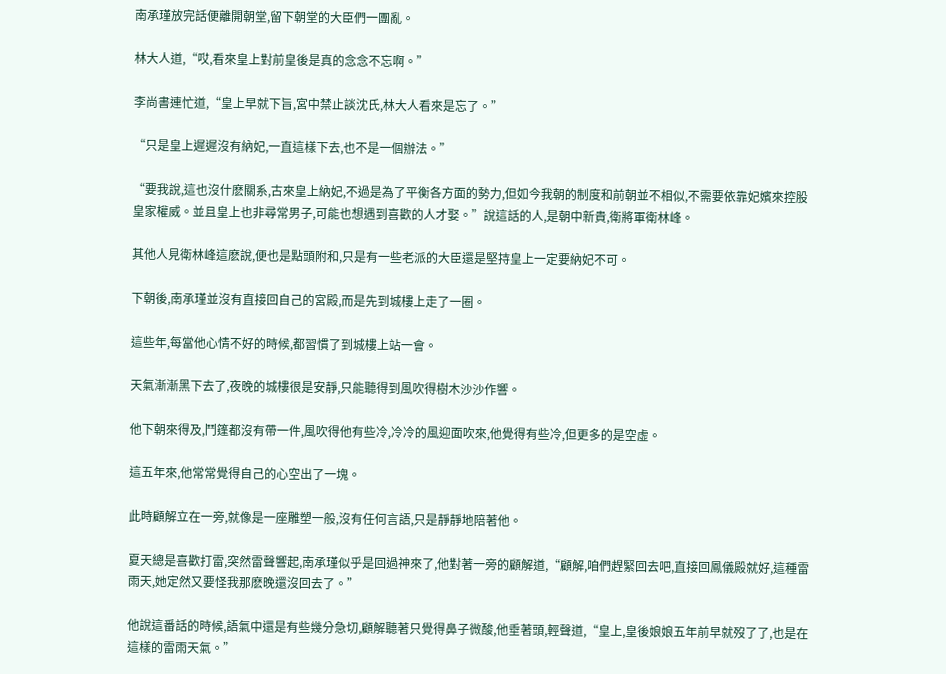南承瑾放完話便離開朝堂,留下朝堂的大臣們一團亂。

林大人道,“哎,看來皇上對前皇後是真的念念不忘啊。”

李尚書連忙道,“皇上早就下旨,宮中禁止談沈氏,林大人看來是忘了。”

“只是皇上遲遲沒有納妃,一直這樣下去,也不是一個辦法。”

“要我說,這也沒什麽關系,古來皇上納妃,不過是為了平衡各方面的勢力,但如今我朝的制度和前朝並不相似,不需要依靠妃嬪來控股皇家權威。並且皇上也非尋常男子,可能也想遇到喜歡的人才娶。”說這話的人,是朝中新貴,衛將軍衛林峰。

其他人見衛林峰這麽說,便也是點頭附和,只是有一些老派的大臣還是堅持皇上一定要納妃不可。

下朝後,南承瑾並沒有直接回自己的宮殿,而是先到城樓上走了一圈。

這些年,每當他心情不好的時候,都習慣了到城樓上站一會。

天氣漸漸黑下去了,夜晚的城樓很是安靜,只能聽得到風吹得樹木沙沙作響。

他下朝來得及,鬥篷都沒有帶一件,風吹得他有些冷,冷冷的風迎面吹來,他覺得有些冷,但更多的是空虛。

這五年來,他常常覺得自己的心空出了一塊。

此時顧解立在一旁,就像是一座雕塑一般,沒有任何言語,只是靜靜地陪著他。

夏天總是喜歡打雷,突然雷聲響起,南承瑾似乎是回過神來了,他對著一旁的顧解道,“顧解,咱們趕緊回去吧,直接回鳳儀殿就好,這種雷雨天,她定然又要怪我那麽晚還沒回去了。”

他說這番話的時候,語氣中還是有些幾分急切,顧解聽著只覺得鼻子微酸,他垂著頭,輕聲道,“皇上,皇後娘娘五年前早就歿了了,也是在這樣的雷雨天氣。”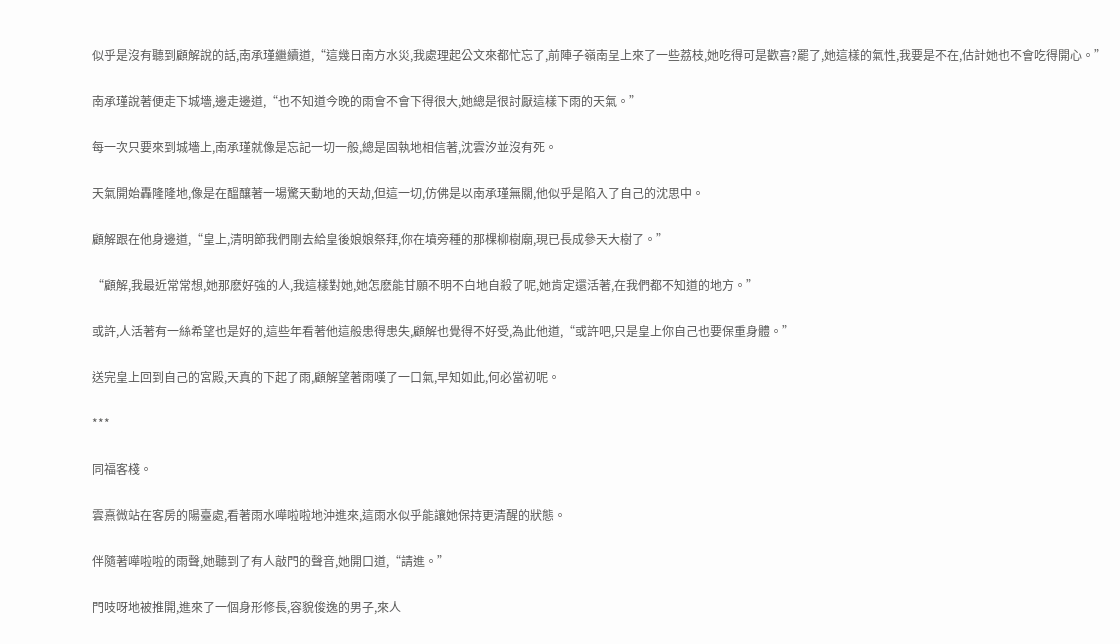似乎是沒有聽到顧解說的話,南承瑾繼續道,“這幾日南方水災,我處理起公文來都忙忘了,前陣子嶺南呈上來了一些荔枝,她吃得可是歡喜?罷了,她這樣的氣性,我要是不在,估計她也不會吃得開心。”

南承瑾說著便走下城墻,邊走邊道,“也不知道今晚的雨會不會下得很大,她總是很討厭這樣下雨的天氣。”

每一次只要來到城墻上,南承瑾就像是忘記一切一般,總是固執地相信著,沈雲汐並沒有死。

天氣開始轟隆隆地,像是在醞釀著一場驚天動地的天劫,但這一切,仿佛是以南承瑾無關,他似乎是陷入了自己的沈思中。

顧解跟在他身邊道,“皇上,清明節我們剛去給皇後娘娘祭拜,你在墳旁種的那棵柳樹廟,現已長成參天大樹了。”

“顧解,我最近常常想,她那麽好強的人,我這樣對她,她怎麽能甘願不明不白地自殺了呢,她肯定還活著,在我們都不知道的地方。”

或許,人活著有一絲希望也是好的,這些年看著他這般患得患失,顧解也覺得不好受,為此他道,“或許吧,只是皇上你自己也要保重身體。”

送完皇上回到自己的宮殿,天真的下起了雨,顧解望著雨嘆了一口氣,早知如此,何必當初呢。

***

同福客棧。

雲熹微站在客房的陽臺處,看著雨水嘩啦啦地沖進來,這雨水似乎能讓她保持更清醒的狀態。

伴隨著嘩啦啦的雨聲,她聽到了有人敲門的聲音,她開口道,“請進。”

門吱呀地被推開,進來了一個身形修長,容貌俊逸的男子,來人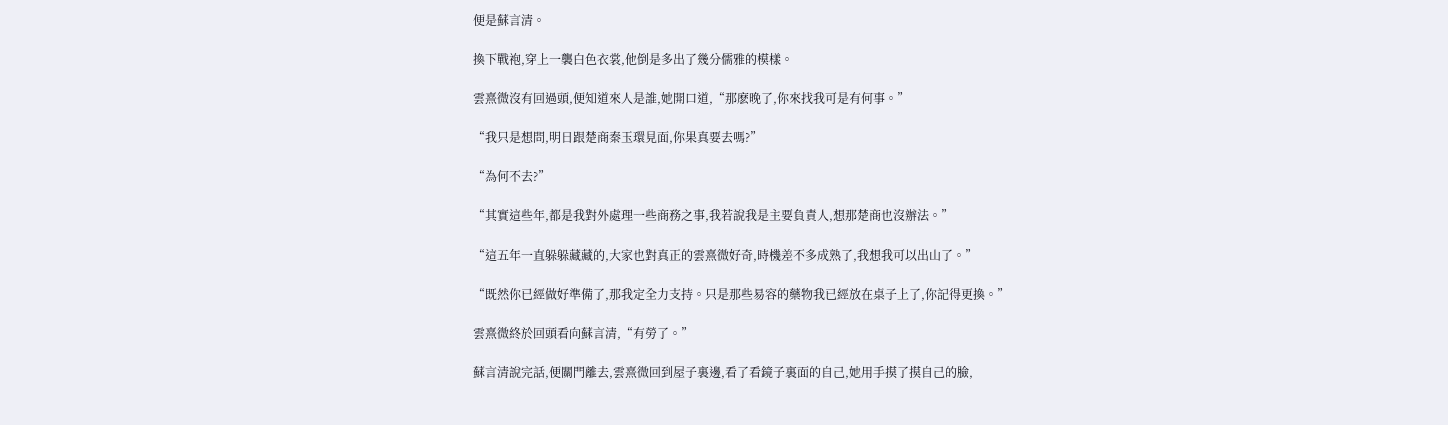便是蘇言清。

換下戰袍,穿上一襲白色衣裳,他倒是多出了幾分儒雅的模樣。

雲熹微沒有回過頭,便知道來人是誰,她開口道,“那麽晚了,你來找我可是有何事。”

“我只是想問,明日跟楚商秦玉環見面,你果真要去嗎?”

“為何不去?”

“其實這些年,都是我對外處理一些商務之事,我若說我是主要負責人,想那楚商也沒辦法。”

“這五年一直躲躲藏藏的,大家也對真正的雲熹微好奇,時機差不多成熟了,我想我可以出山了。”

“既然你已經做好準備了,那我定全力支持。只是那些易容的藥物我已經放在桌子上了,你記得更換。”

雲熹微終於回頭看向蘇言清,“有勞了。”

蘇言清說完話,便關門離去,雲熹微回到屋子裏邊,看了看鏡子裏面的自己,她用手摸了摸自己的臉,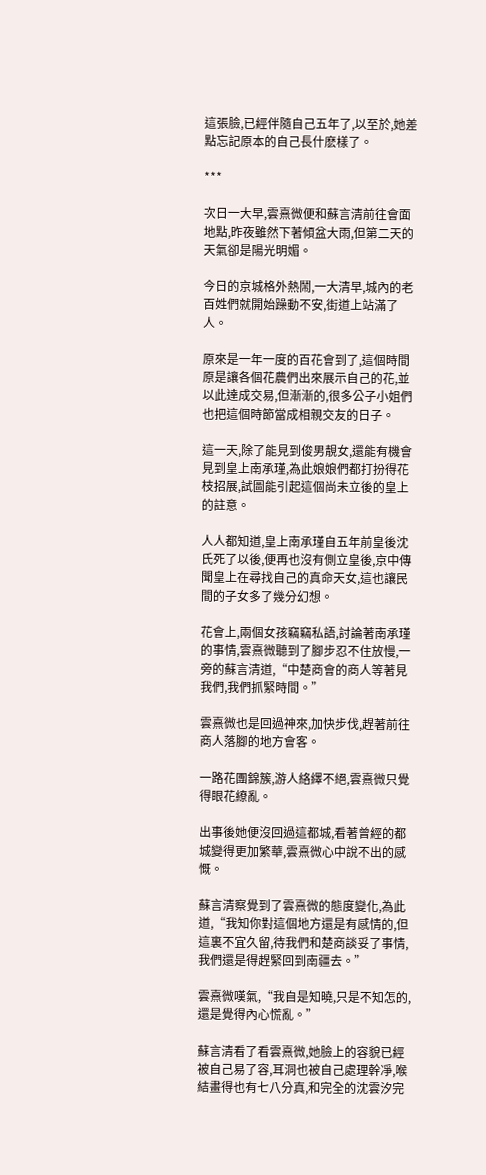這張臉,已經伴隨自己五年了,以至於,她差點忘記原本的自己長什麽樣了。

***

次日一大早,雲熹微便和蘇言清前往會面地點,昨夜雖然下著傾盆大雨,但第二天的天氣卻是陽光明媚。

今日的京城格外熱鬧,一大清早,城內的老百姓們就開始躁動不安,街道上站滿了人。

原來是一年一度的百花會到了,這個時間原是讓各個花農們出來展示自己的花,並以此達成交易,但漸漸的,很多公子小姐們也把這個時節當成相親交友的日子。

這一天,除了能見到俊男靚女,還能有機會見到皇上南承瑾,為此娘娘們都打扮得花枝招展,試圖能引起這個尚未立後的皇上的註意。

人人都知道,皇上南承瑾自五年前皇後沈氏死了以後,便再也沒有側立皇後,京中傳聞皇上在尋找自己的真命天女,這也讓民間的子女多了幾分幻想。

花會上,兩個女孩竊竊私語,討論著南承瑾的事情,雲熹微聽到了腳步忍不住放慢,一旁的蘇言清道,“中楚商會的商人等著見我們,我們抓緊時間。”

雲熹微也是回過神來,加快步伐,趕著前往商人落腳的地方會客。

一路花團錦簇,游人絡繹不絕,雲熹微只覺得眼花繚亂。

出事後她便沒回過這都城,看著曾經的都城變得更加繁華,雲熹微心中說不出的感慨。

蘇言清察覺到了雲熹微的態度變化,為此道,“我知你對這個地方還是有感情的,但這裏不宜久留,待我們和楚商談妥了事情,我們還是得趕緊回到南疆去。”

雲熹微嘆氣,“我自是知曉,只是不知怎的,還是覺得內心慌亂。”

蘇言清看了看雲熹微,她臉上的容貌已經被自己易了容,耳洞也被自己處理幹凈,喉結畫得也有七八分真,和完全的沈雲汐完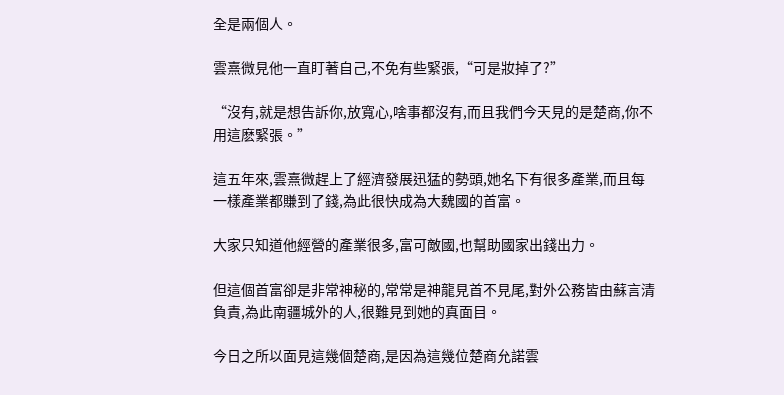全是兩個人。

雲熹微見他一直盯著自己,不免有些緊張,“可是妝掉了?”

“沒有,就是想告訴你,放寬心,啥事都沒有,而且我們今天見的是楚商,你不用這麽緊張。”

這五年來,雲熹微趕上了經濟發展迅猛的勢頭,她名下有很多產業,而且每一樣產業都賺到了錢,為此很快成為大魏國的首富。

大家只知道他經營的產業很多,富可敵國,也幫助國家出錢出力。

但這個首富卻是非常神秘的,常常是神龍見首不見尾,對外公務皆由蘇言清負責,為此南疆城外的人,很難見到她的真面目。

今日之所以面見這幾個楚商,是因為這幾位楚商允諾雲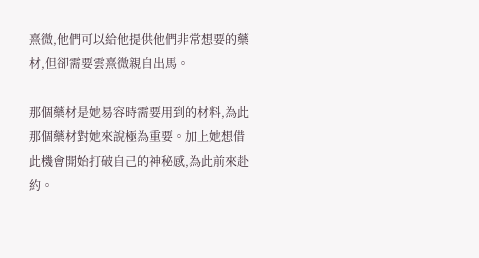熹微,他們可以給他提供他們非常想要的藥材,但卻需要雲熹微親自出馬。

那個藥材是她易容時需要用到的材料,為此那個藥材對她來說極為重要。加上她想借此機會開始打破自己的神秘感,為此前來赴約。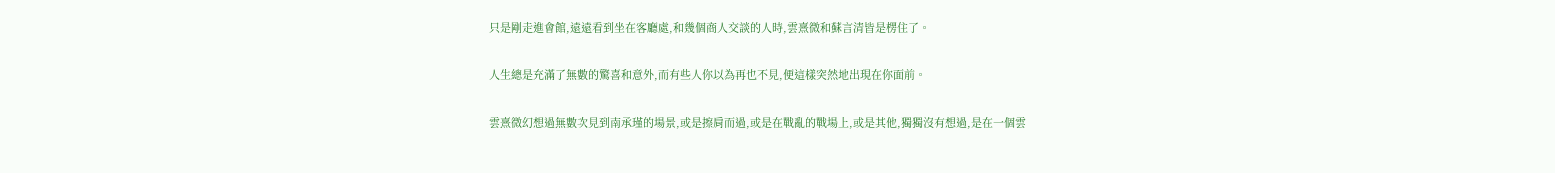只是剛走進會館,遠遠看到坐在客廳處,和幾個商人交談的人時,雲熹微和蘇言清皆是楞住了。

人生總是充滿了無數的驚喜和意外,而有些人你以為再也不見,便這樣突然地出現在你面前。

雲熹微幻想過無數次見到南承瑾的場景,或是擦肩而過,或是在戰亂的戰場上,或是其他,獨獨沒有想過,是在一個雲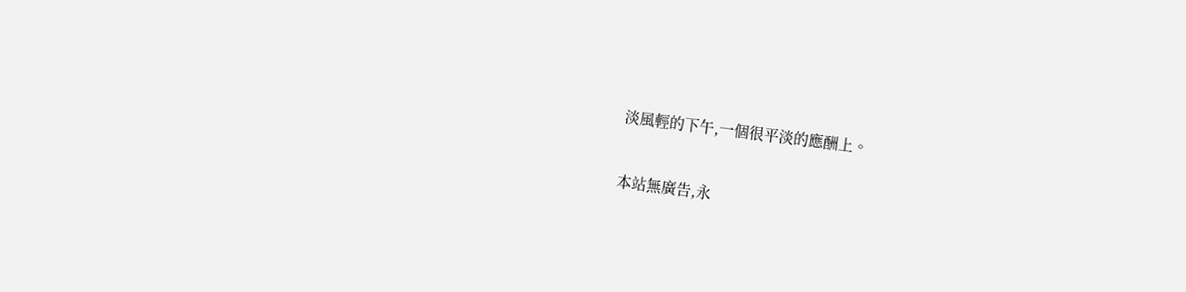淡風輕的下午,一個很平淡的應酬上。

本站無廣告,永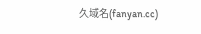久域名(fanyan.cc)